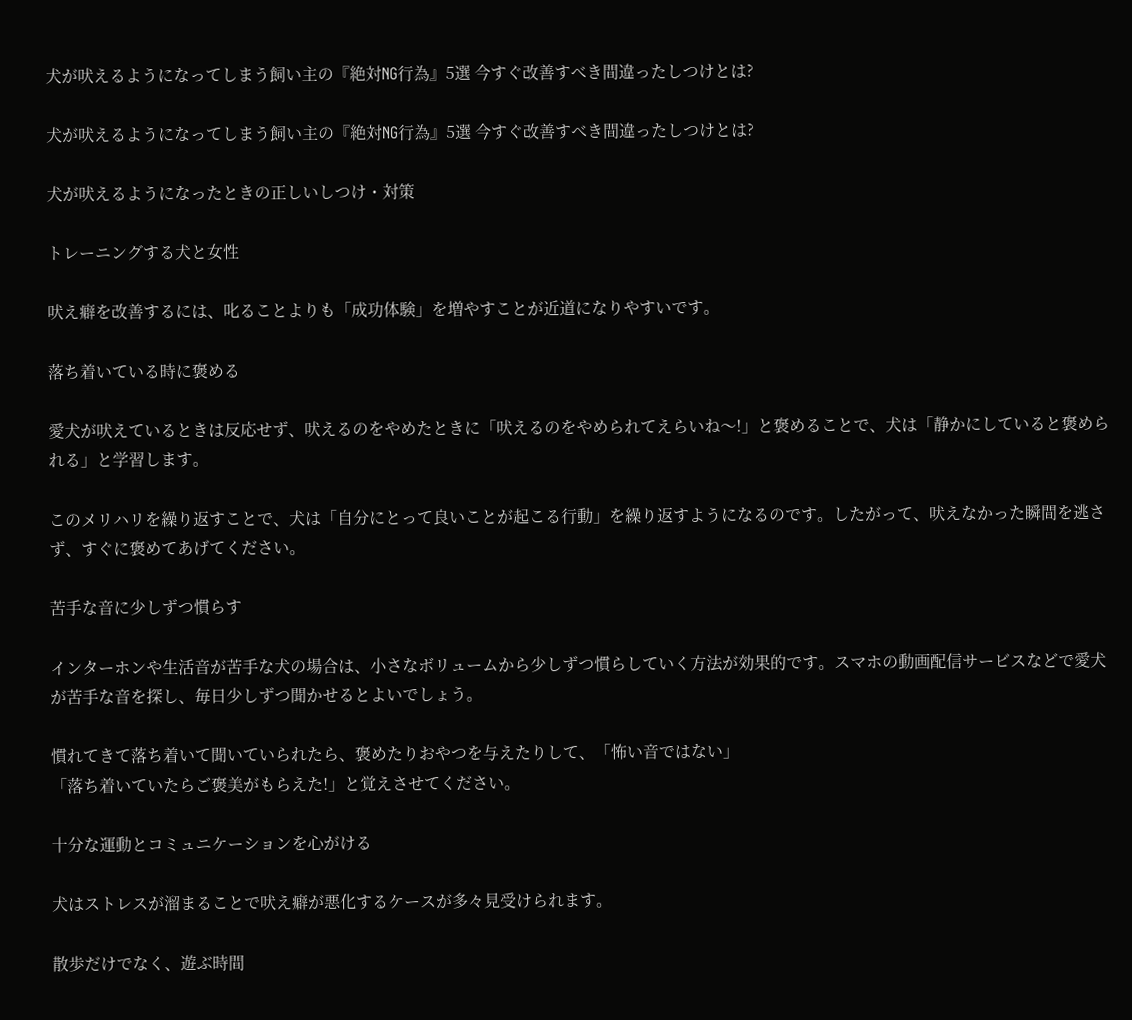犬が吠えるようになってしまう飼い主の『絶対NG行為』5選 今すぐ改善すべき間違ったしつけとは?

犬が吠えるようになってしまう飼い主の『絶対NG行為』5選 今すぐ改善すべき間違ったしつけとは?

犬が吠えるようになったときの正しいしつけ・対策

トレーニングする犬と女性

吠え癖を改善するには、叱ることよりも「成功体験」を増やすことが近道になりやすいです。

落ち着いている時に褒める

愛犬が吠えているときは反応せず、吠えるのをやめたときに「吠えるのをやめられてえらいね〜!」と褒めることで、犬は「静かにしていると褒められる」と学習します。

このメリハリを繰り返すことで、犬は「自分にとって良いことが起こる行動」を繰り返すようになるのです。したがって、吠えなかった瞬間を逃さず、すぐに褒めてあげてください。

苦手な音に少しずつ慣らす

インターホンや生活音が苦手な犬の場合は、小さなボリュームから少しずつ慣らしていく方法が効果的です。スマホの動画配信サービスなどで愛犬が苦手な音を探し、毎日少しずつ聞かせるとよいでしょう。

慣れてきて落ち着いて聞いていられたら、褒めたりおやつを与えたりして、「怖い音ではない」
「落ち着いていたらご褒美がもらえた!」と覚えさせてください。

十分な運動とコミュニケーションを心がける

犬はストレスが溜まることで吠え癖が悪化するケースが多々見受けられます。

散歩だけでなく、遊ぶ時間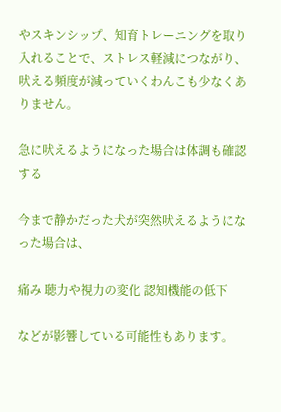やスキンシップ、知育トレーニングを取り入れることで、ストレス軽減につながり、吠える頻度が減っていくわんこも少なくありません。

急に吠えるようになった場合は体調も確認する

今まで静かだった犬が突然吠えるようになった場合は、

痛み 聴力や視力の変化 認知機能の低下

などが影響している可能性もあります。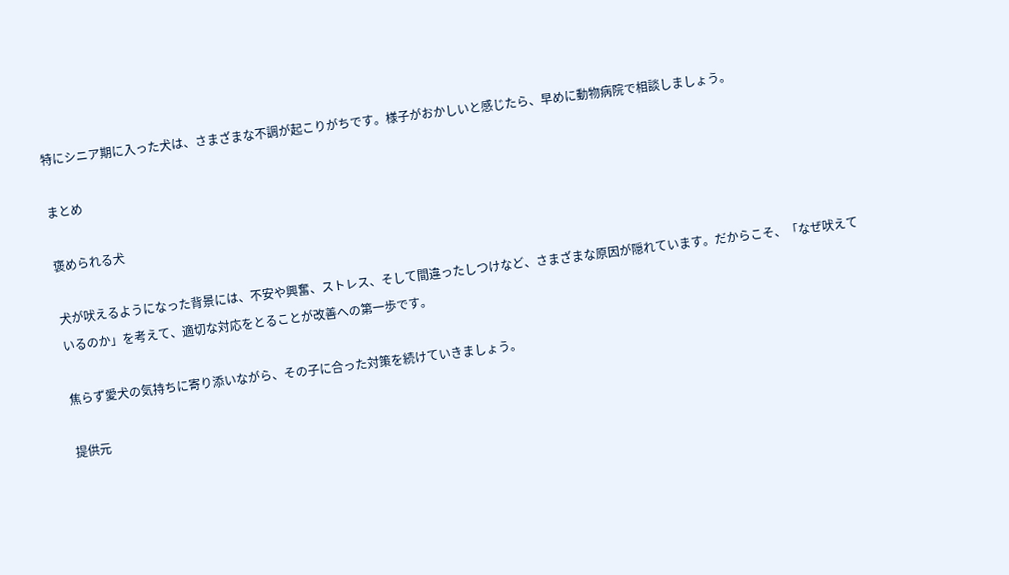特にシニア期に入った犬は、さまざまな不調が起こりがちです。様子がおかしいと感じたら、早めに動物病院で相談しましょう。

まとめ

褒められる犬

犬が吠えるようになった背景には、不安や興奮、ストレス、そして間違ったしつけなど、さまざまな原因が隠れています。だからこそ、「なぜ吠えているのか」を考えて、適切な対応をとることが改善への第一歩です。

焦らず愛犬の気持ちに寄り添いながら、その子に合った対策を続けていきましょう。

提供元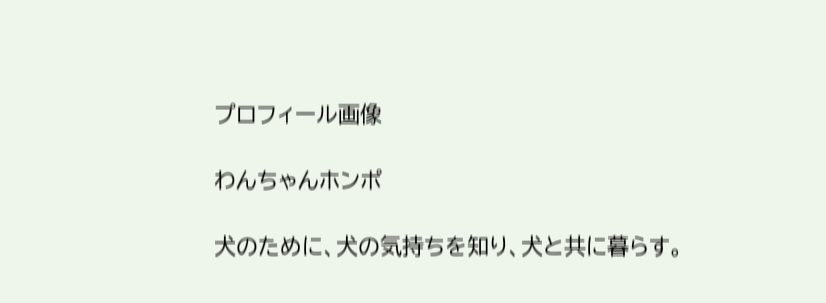プロフィール画像

わんちゃんホンポ

犬のために、犬の気持ちを知り、犬と共に暮らす。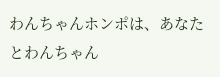わんちゃんホンポは、あなたとわんちゃん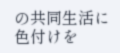の共同生活に色付けを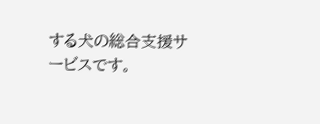する犬の総合支援サービスです。